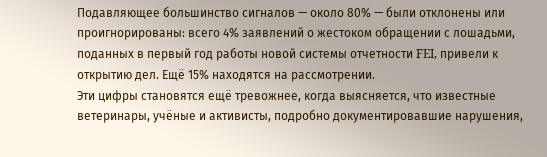Подавляющее большинство сигналов — около 80% — были отклонены или проигнорированы: всего 4% заявлений о жестоком обращении с лошадьми, поданных в первый год работы новой системы отчетности FEI, привели к открытию дел. Ещё 15% находятся на рассмотрении.
Эти цифры становятся ещё тревожнее, когда выясняется, что известные ветеринары, учёные и активисты, подробно документировавшие нарушения,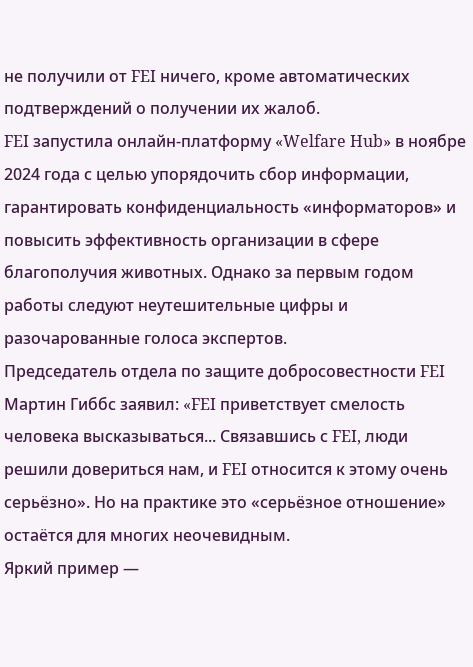не получили от FEI ничего, кроме автоматических подтверждений о получении их жалоб.
FEI запустила онлайн-платформу «Welfare Hub» в ноябре 2024 года с целью упорядочить сбор информации, гарантировать конфиденциальность «информаторов» и повысить эффективность организации в сфере благополучия животных. Однако за первым годом работы следуют неутешительные цифры и разочарованные голоса экспертов.
Председатель отдела по защите добросовестности FEI Мартин Гиббс заявил: «FEI приветствует смелость человека высказываться... Связавшись с FEI, люди решили довериться нам, и FEI относится к этому очень серьёзно». Но на практике это «серьёзное отношение» остаётся для многих неочевидным.
Яркий пример —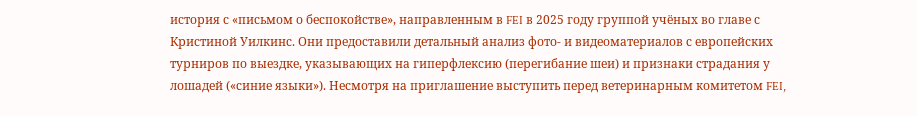история с «письмом о беспокойстве», направленным в FEI в 2025 году группой учёных во главе с Кристиной Уилкинс. Они предоставили детальный анализ фото- и видеоматериалов с европейских турниров по выездке, указывающих на гиперфлексию (перегибание шеи) и признаки страдания у лошадей («синие языки»). Несмотря на приглашение выступить перед ветеринарным комитетом FEI,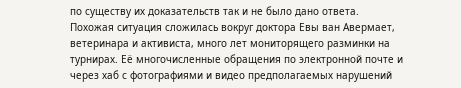по существу их доказательств так и не было дано ответа.
Похожая ситуация сложилась вокруг доктора Евы ван Авермает, ветеринара и активиста, много лет мониторящего разминки на турнирах. Её многочисленные обращения по электронной почте и через хаб с фотографиями и видео предполагаемых нарушений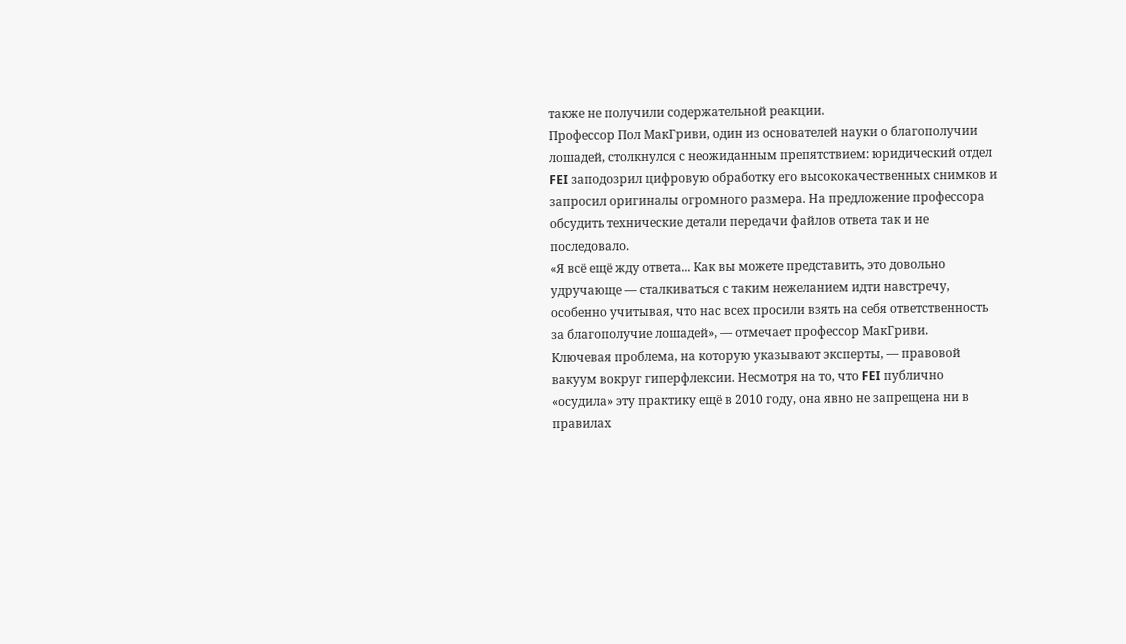также не получили содержательной реакции.
Профессор Пол МакГриви, один из основателей науки о благополучии лошадей, столкнулся с неожиданным препятствием: юридический отдел FEI заподозрил цифровую обработку его высококачественных снимков и запросил оригиналы огромного размера. На предложение профессора обсудить технические детали передачи файлов ответа так и не последовало.
«Я всё ещё жду ответа... Как вы можете представить, это довольно удручающе — сталкиваться с таким нежеланием идти навстречу, особенно учитывая, что нас всех просили взять на себя ответственность за благополучие лошадей», — отмечает профессор МакГриви.
Ключевая проблема, на которую указывают эксперты, — правовой вакуум вокруг гиперфлексии. Несмотря на то, что FEI публично «осудила» эту практику ещё в 2010 году, она явно не запрещена ни в правилах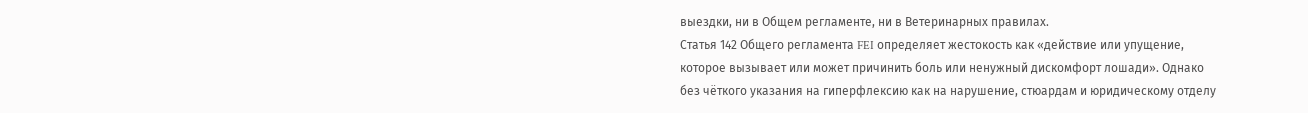выездки, ни в Общем регламенте, ни в Ветеринарных правилах.
Статья 142 Общего регламента FEI определяет жестокость как «действие или упущение, которое вызывает или может причинить боль или ненужный дискомфорт лошади». Однако без чёткого указания на гиперфлексию как на нарушение, стюардам и юридическому отделу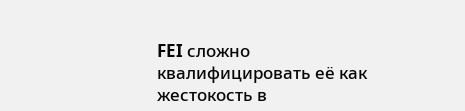FEI сложно квалифицировать её как жестокость в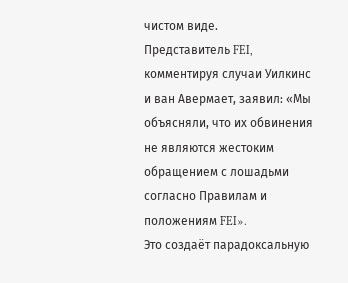чистом виде.
Представитель FEI, комментируя случаи Уилкинс и ван Авермает, заявил: «Мы объясняли, что их обвинения не являются жестоким обращением с лошадьми согласно Правилам и положениям FEI».
Это создаёт парадоксальную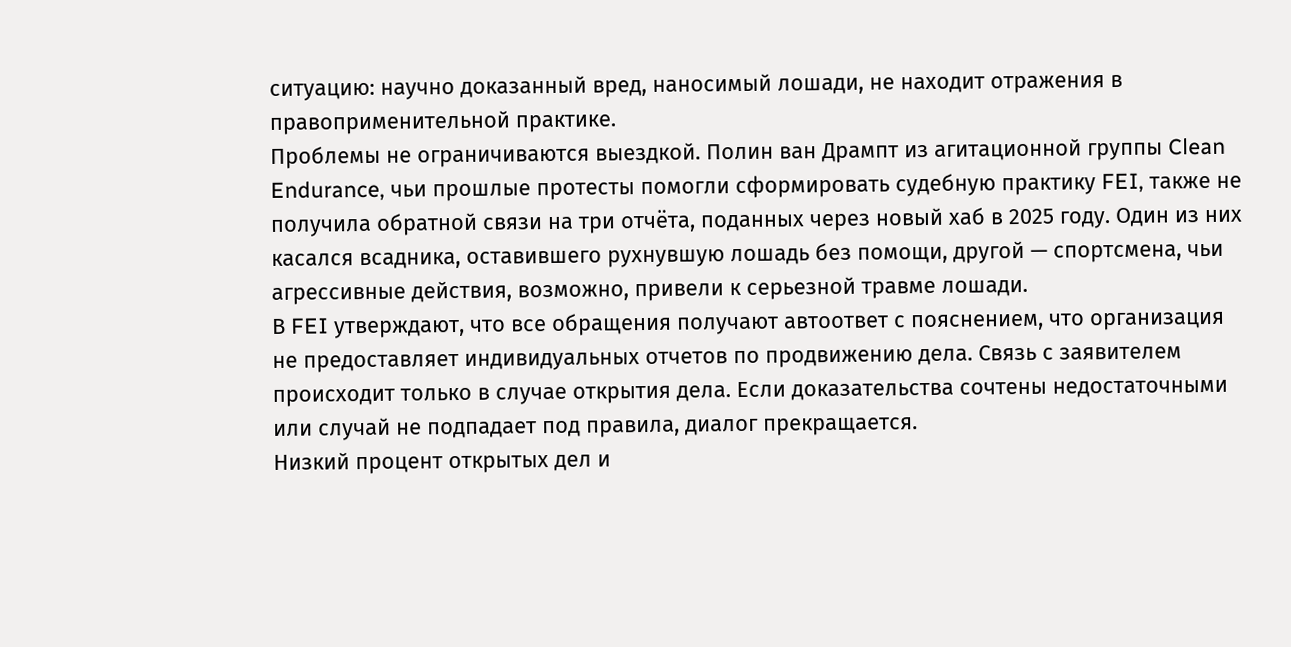ситуацию: научно доказанный вред, наносимый лошади, не находит отражения в правоприменительной практике.
Проблемы не ограничиваются выездкой. Полин ван Дрампт из агитационной группы Clean Endurance, чьи прошлые протесты помогли сформировать судебную практику FEI, также не получила обратной связи на три отчёта, поданных через новый хаб в 2025 году. Один из них касался всадника, оставившего рухнувшую лошадь без помощи, другой — спортсмена, чьи агрессивные действия, возможно, привели к серьезной травме лошади.
В FEI утверждают, что все обращения получают автоответ с пояснением, что организация не предоставляет индивидуальных отчетов по продвижению дела. Связь с заявителем происходит только в случае открытия дела. Если доказательства сочтены недостаточными или случай не подпадает под правила, диалог прекращается.
Низкий процент открытых дел и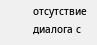отсутствие диалога с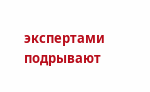экспертами подрывают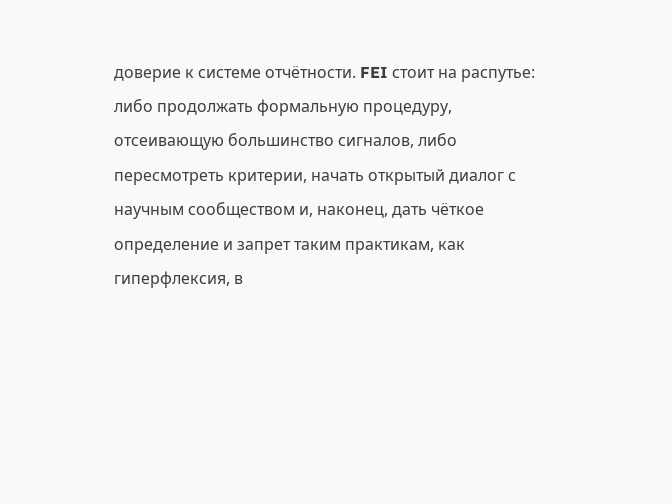доверие к системе отчётности. FEI стоит на распутье: либо продолжать формальную процедуру, отсеивающую большинство сигналов, либо пересмотреть критерии, начать открытый диалог с научным сообществом и, наконец, дать чёткое определение и запрет таким практикам, как гиперфлексия, в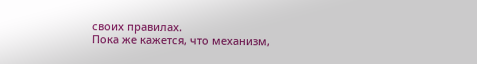своих правилах.
Пока же кажется, что механизм,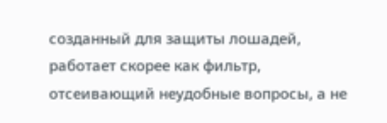созданный для защиты лошадей, работает скорее как фильтр, отсеивающий неудобные вопросы, а не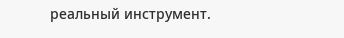реальный инструмент.